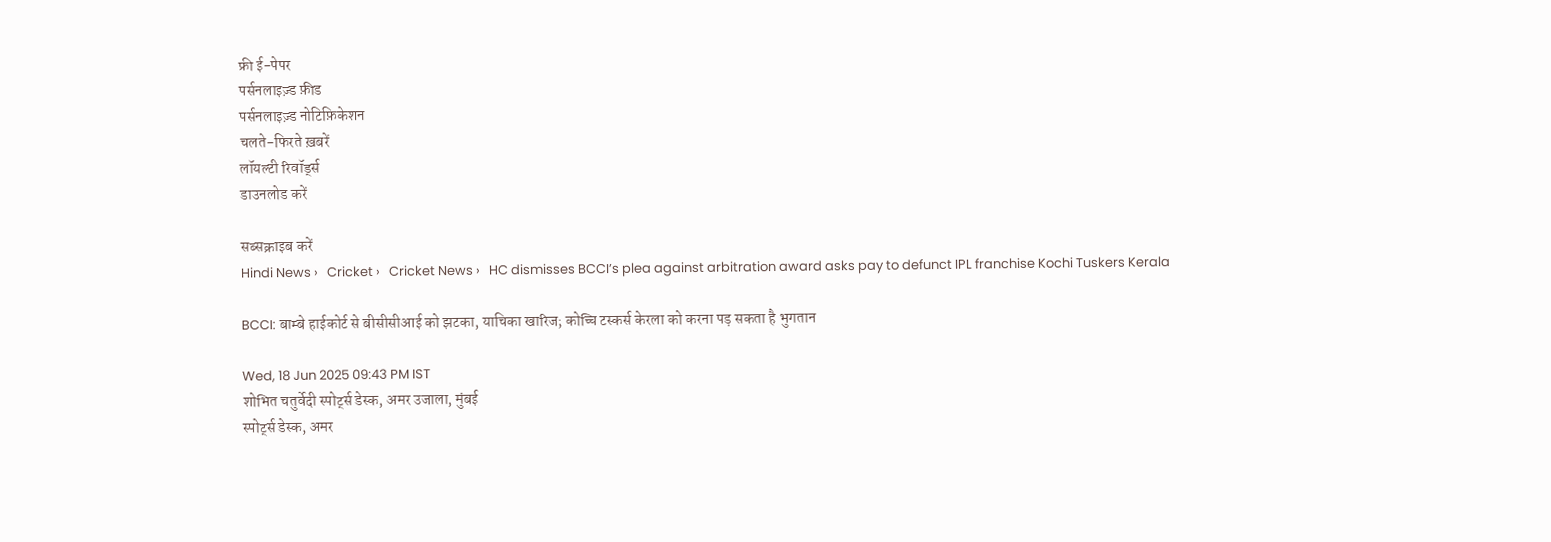फ्री ई-पेपर
पर्सनलाइज़्ड फ़ीड
पर्सनलाइज़्ड नोटिफ़िकेशन
चलते-फिरते ख़बरें
लॉयल्टी रिवॉर्ड्स
डाउनलोड करें

सब्सक्राइब करें
Hindi News ›   Cricket ›   Cricket News ›   HC dismisses BCCI’s plea against arbitration award asks pay to defunct IPL franchise Kochi Tuskers Kerala

BCCI: बाम्बे हाईकोर्ट से बीसीसीआई को झटका, याचिका खारिज; कोच्चि टस्कर्स केरला को करना पड़ सकता है भुगतान

Wed, 18 Jun 2025 09:43 PM IST
शोभित चतुर्वेदी स्पोर्ट्स डेस्क, अमर उजाला, मुंबई
स्पोर्ट्स डेस्क, अमर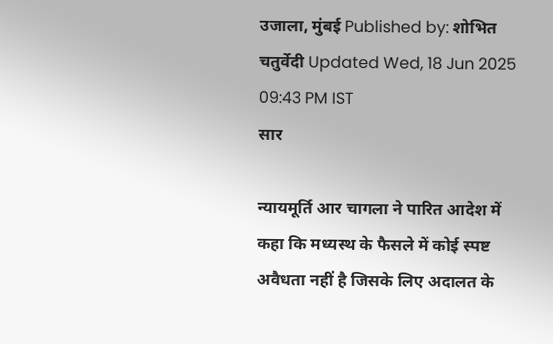उजाला, मुंबई Published by: शोभित चतुर्वेदी Updated Wed, 18 Jun 2025 09:43 PM IST
सार

न्यायमूर्ति आर चागला ने पारित आदेश में कहा कि मध्यस्थ के फैसले में कोई स्पष्ट अवैधता नहीं है जिसके लिए अदालत के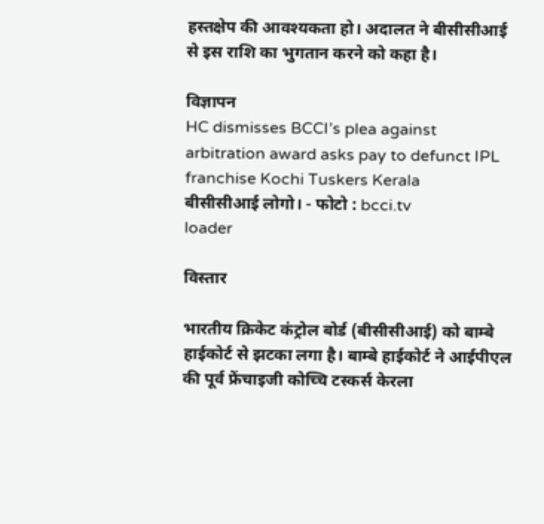हस्तक्षेप की आवश्यकता हो। अदालत ने बीसीसीआई से इस राशि का भुगतान करने को कहा है।

विज्ञापन
HC dismisses BCCI’s plea against arbitration award asks pay to defunct IPL franchise Kochi Tuskers Kerala
बीसीसीआई लोगो। - फोटो : bcci.tv
loader

विस्तार

भारतीय क्रिकेट कंट्रोल बोर्ड (बीसीसीआई) को बाम्बे हाईकोर्ट से झटका लगा है। बाम्बे हाईकोर्ट ने आईपीएल की पूर्व फ्रेंचाइजी कोच्चि टस्कर्स केरला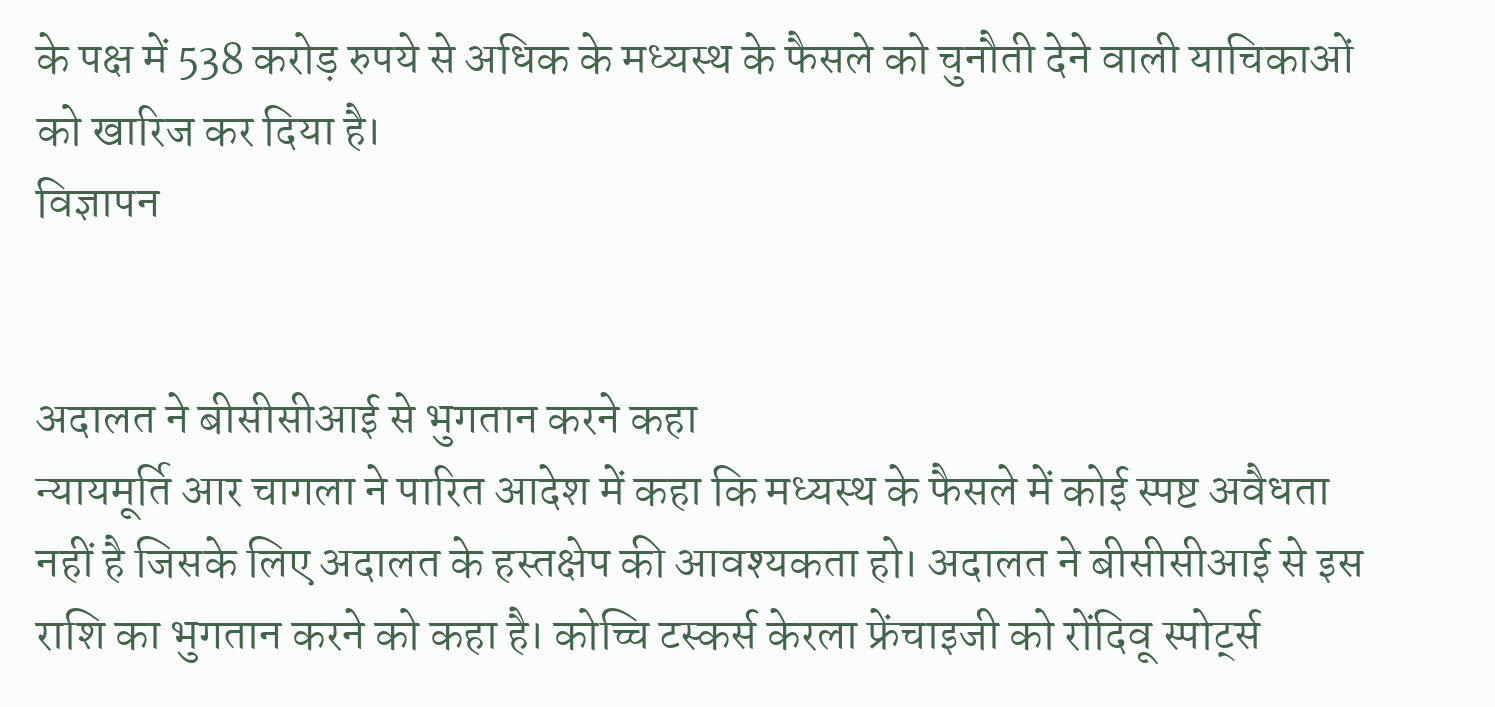के पक्ष में 538 करोड़ रुपये से अधिक के मध्यस्थ के फैसले को चुनौती देने वाली याचिकाओं को खारिज कर दिया है।
विज्ञापन


अदालत ने बीसीसीआई से भुगतान करने कहा
न्यायमूर्ति आर चागला ने पारित आदेश में कहा कि मध्यस्थ के फैसले में कोई स्पष्ट अवैधता नहीं है जिसके लिए अदालत के हस्तक्षेप की आवश्यकता हो। अदालत ने बीसीसीआई से इस राशि का भुगतान करने को कहा है। कोच्चि टस्कर्स केरला फ्रेंचाइजी को रोंदिवू स्पोर्ट्स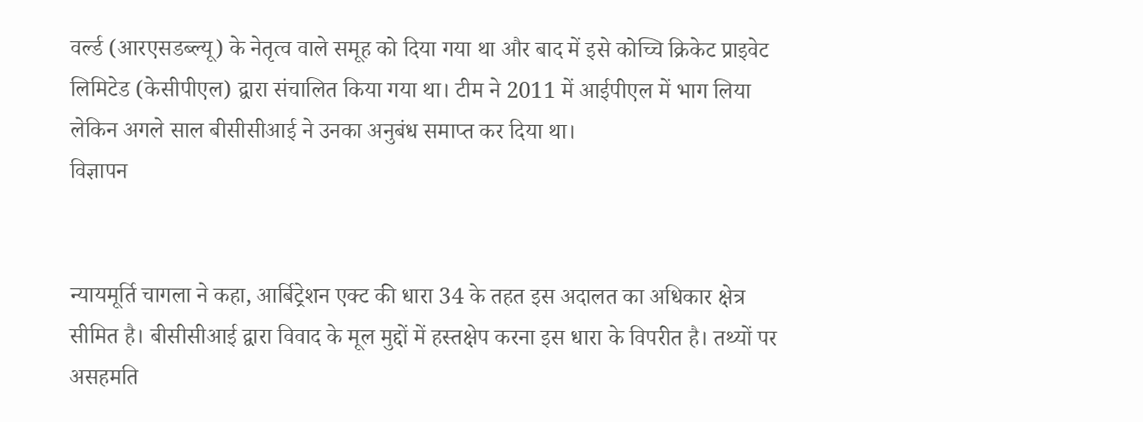वर्ल्ड (आरएसडब्ल्यू) के नेतृत्व वाले समूह को दिया गया था और बाद में इसे कोच्चि क्रिकेट प्राइवेट लिमिटेड (केसीपीएल) द्वारा संचालित किया गया था। टीम ने 2011 में आईपीएल में भाग लिया लेकिन अगले साल बीसीसीआई ने उनका अनुबंध समाप्त कर दिया था।
विज्ञापन


न्यायमूर्ति चागला ने कहा, आर्बिट्रेशन एक्ट की धारा 34 के तहत इस अदालत का अधिकार क्षेत्र सीमित है। बीसीसीआई द्वारा विवाद के मूल मुद्दों में हस्तक्षेप करना इस धारा के विपरीत है। तथ्यों पर असहमति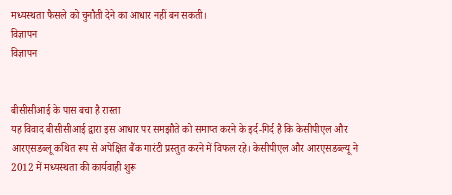मध्यस्थता फैसले को चुनौती देने का आधार नहीं बन सकती।
विज्ञापन
विज्ञापन


बीसीसीआई के पास बचा है रास्ता
यह विवाद बीसीसीआई द्वारा इस आधार पर समझौते को समाप्त करने के इर्द-गिर्द है कि केसीपीएल और आरएसडब्लू कथित रूप से अपेक्षित बैंक गारंटी प्रस्तुत करने में विफल रहे। केसीपीएल और आरएसडब्ल्यू ने 2012 में मध्यस्थता की कार्यवाही शुरू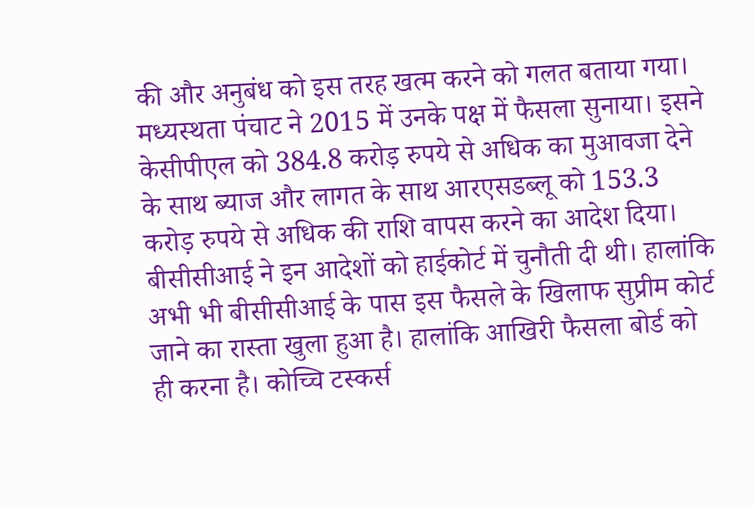की और अनुबंध को इस तरह खत्म करने को गलत बताया गया। मध्यस्थता पंचाट ने 2015 में उनके पक्ष में फैसला सुनाया। इसने केसीपीएल को 384.8 करोड़ रुपये से अधिक का मुआवजा देने के साथ ब्याज और लागत के साथ आरएसडब्लू को 153.3 करोड़ रुपये से अधिक की राशि वापस करने का आदेश दिया। बीसीसीआई ने इन आदेशों को हाईकोर्ट में चुनौती दी थी। हालांकि अभी भी बीसीसीआई के पास इस फैसले के खिलाफ सुप्रीम कोर्ट जाने का रास्ता खुला हुआ है। हालांकि आखिरी फैसला बोर्ड को ही करना है। कोच्चि टस्कर्स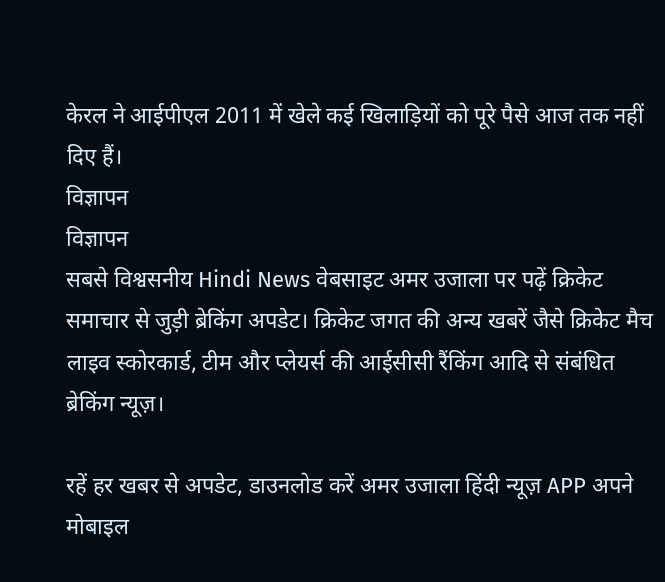केरल ने आईपीएल 2011 में खेले कई खिलाड़ियों को पूरे पैसे आज तक नहीं दिए हैं।
विज्ञापन
विज्ञापन
सबसे विश्वसनीय Hindi News वेबसाइट अमर उजाला पर पढ़ें क्रिकेट समाचार से जुड़ी ब्रेकिंग अपडेट। क्रिकेट जगत की अन्य खबरें जैसे क्रिकेट मैच लाइव स्कोरकार्ड, टीम और प्लेयर्स की आईसीसी रैंकिंग आदि से संबंधित ब्रेकिंग न्यूज़।

रहें हर खबर से अपडेट, डाउनलोड करें अमर उजाला हिंदी न्यूज़ APP अपने मोबाइल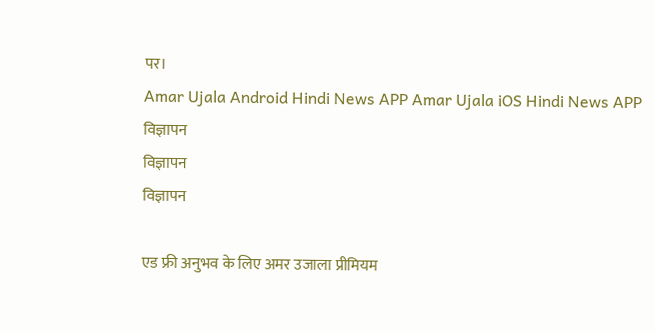पर।
Amar Ujala Android Hindi News APP Amar Ujala iOS Hindi News APP
विज्ञापन
विज्ञापन
विज्ञापन

एड फ्री अनुभव के लिए अमर उजाला प्रीमियम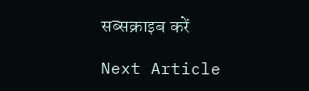सब्सक्राइब करें

Next Article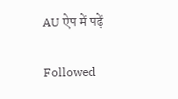AU ऐप में पढ़ें

Followed